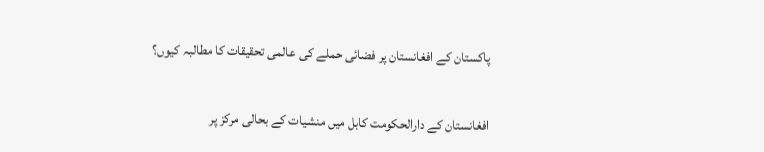پاکستان کے افغانستان پر فضائی حملے کی عالمی تحقیقات کا مطالبہ کیوں؟

افغانستان کے دارالحکومت کابل میں منشیات کے بحالی مرکز پر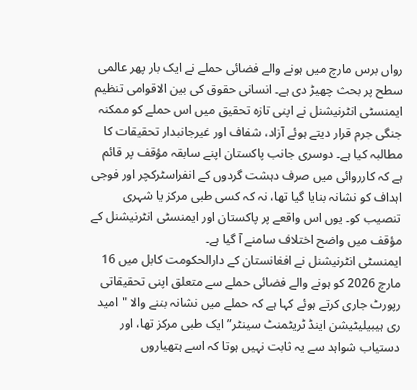رواں برس مارچ میں ہونے والے فضائی حملے نے ایک بار پھر عالمی سطح پر بحث چھیڑ دی ہے۔ انسانی حقوق کی بین الاقوامی تنظیم ایمنسٹی انٹرنیشنل نے اپنی تازہ تحقیق میں اس حملے کو ممکنہ جنگی جرم قرار دیتے ہوئے آزاد، شفاف اور غیرجانبدار تحقیقات کا مطالبہ کیا ہے۔ دوسری جانب پاکستان اپنے سابقہ مؤقف پر قائم ہے کہ کارروائی میں صرف دہشت گردوں کے انفراسٹرکچر اور فوجی اہداف کو نشانہ بنایا گیا تھا، نہ کہ کسی طبی مرکز یا شہری تنصیب کو۔ یوں اس واقعے پر پاکستان اور ایمنسٹی انٹرنیشنل کے مؤقف میں واضح اختلاف سامنے آ گیا ہے۔
ایمنسٹی انٹرنیشنل نے افغانستان کے دارالحکومت کابل میں 16 مارچ 2026 کو ہونے والے فضائی حملے سے متعلق اپنی تحقیقاتی رپورٹ جاری کرتے ہوئے کہا ہے کہ حملے میں نشانہ بننے والا "امید ری ہیبیلیٹیشن اینڈ ٹریٹمنٹ سینٹر” ایک طبی مرکز تھا، اور دستیاب شواہد سے یہ ثابت نہیں ہوتا کہ اسے ہتھیاروں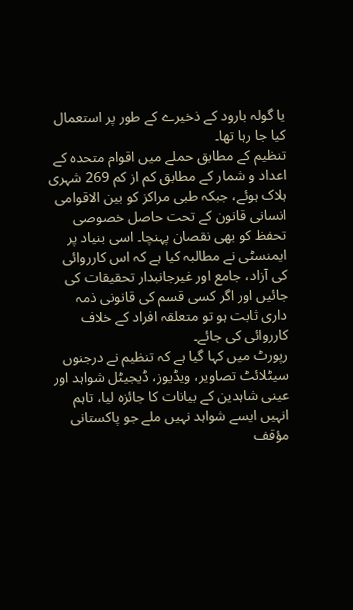یا گولہ بارود کے ذخیرے کے طور پر استعمال کیا جا رہا تھا۔
تنظیم کے مطابق حملے میں اقوام متحدہ کے اعداد و شمار کے مطابق کم از کم 269 شہری ہلاک ہوئے، جبکہ طبی مراکز کو بین الاقوامی انسانی قانون کے تحت حاصل خصوصی تحفظ کو بھی نقصان پہنچا۔ اسی بنیاد پر ایمنسٹی نے مطالبہ کیا ہے کہ اس کارروائی کی آزاد، جامع اور غیرجانبدار تحقیقات کی جائیں اور اگر کسی قسم کی قانونی ذمہ داری ثابت ہو تو متعلقہ افراد کے خلاف کارروائی کی جائے۔
رپورٹ میں کہا گیا ہے کہ تنظیم نے درجنوں سیٹلائٹ تصاویر، ویڈیوز، ڈیجیٹل شواہد اور عینی شاہدین کے بیانات کا جائزہ لیا، تاہم انہیں ایسے شواہد نہیں ملے جو پاکستانی مؤقف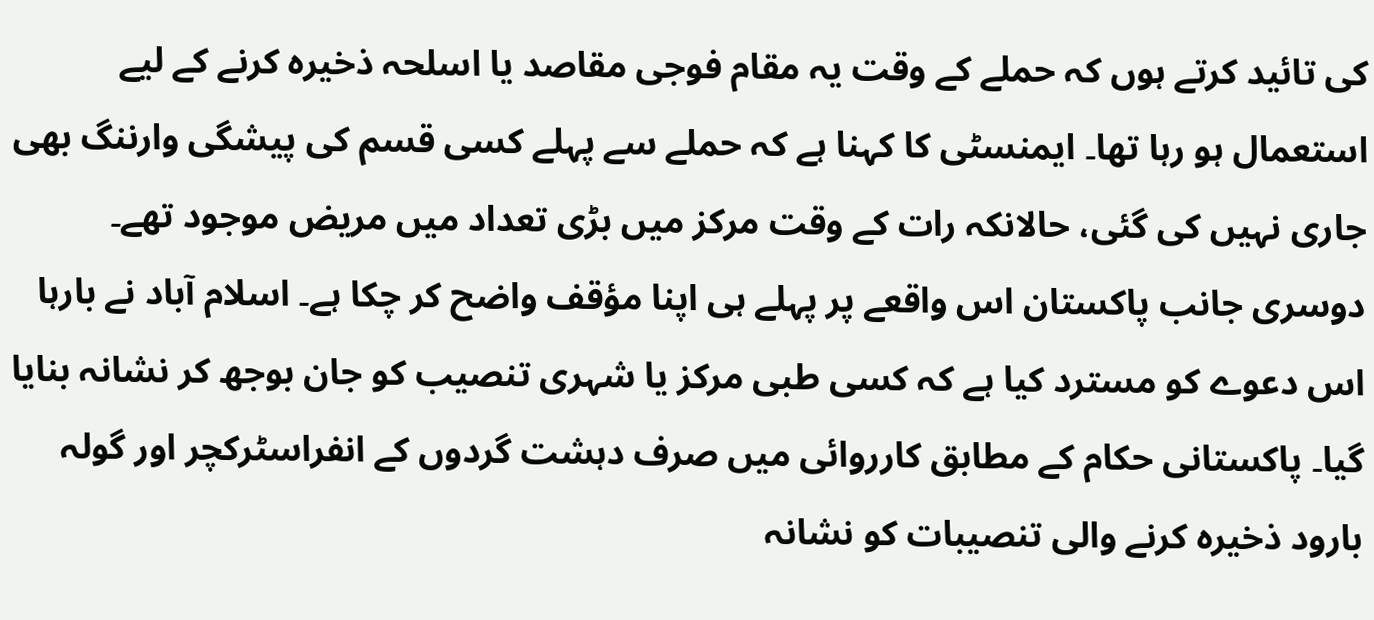کی تائید کرتے ہوں کہ حملے کے وقت یہ مقام فوجی مقاصد یا اسلحہ ذخیرہ کرنے کے لیے استعمال ہو رہا تھا۔ ایمنسٹی کا کہنا ہے کہ حملے سے پہلے کسی قسم کی پیشگی وارننگ بھی جاری نہیں کی گئی، حالانکہ رات کے وقت مرکز میں بڑی تعداد میں مریض موجود تھے۔
دوسری جانب پاکستان اس واقعے پر پہلے ہی اپنا مؤقف واضح کر چکا ہے۔ اسلام آباد نے بارہا اس دعوے کو مسترد کیا ہے کہ کسی طبی مرکز یا شہری تنصیب کو جان بوجھ کر نشانہ بنایا گیا۔ پاکستانی حکام کے مطابق کارروائی میں صرف دہشت گردوں کے انفراسٹرکچر اور گولہ بارود ذخیرہ کرنے والی تنصیبات کو نشانہ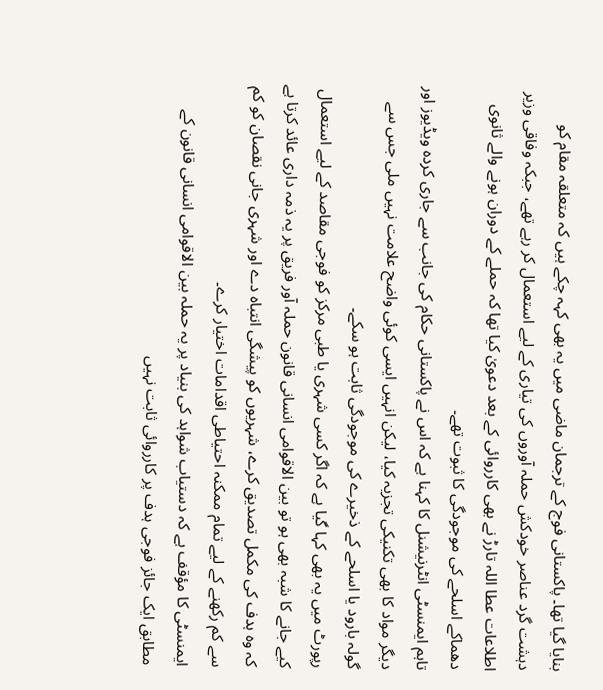بنایا گیا تھا۔ پاکستانی فوج کے ترجمان ماضی میں یہ بھی کہہ چکے ہیں کہ متعلقہ مقام کو دہشت گرد عناصر خودکش حملہ آوروں کی تیاری کے لیے استعمال کر رہے تھے، جبکہ وفاقی وزیر اطلاعات عطا اللہ تارڑ نے بھی کارروائی کے بعد دعویٰ کیا تھا کہ حملے کے دوران ہونے والے ثانوی دھماکے اسلحے کی موجودگی کا ثبوت تھے۔
تاہم ایمنسٹی انٹرنیشنل کا کہنا ہے کہ اس نے پاکستانی حکام کی جانب سے جاری کردہ ویڈیوز اور دیگر مواد کا بھی تکنیکی تجزیہ کیا، لیکن انہیں ایسی کوئی واضح علامت نہیں ملی جس سے گولہ بارود یا اسلحے کے ذخیرے کی موجودگی ثابت ہو سکے۔
رپورٹ میں یہ بھی کہا گیا ہے کہ اگر کسی شہری یا طبی مرکز کو فوجی مقاصد کے لیے استعمال کیے جانے کا شبہ بھی ہو تو بین الاقوامی انسانی قانون حملہ آور فریق پر یہ ذمہ داری عائد کرتا ہے کہ وہ ہدف کی مکمل تصدیق کرے، شہریوں کو پیشگی انتباہ دے اور شہری جانی نقصان کو کم سے کم رکھنے کے لیے تمام ممکنہ احتیاطی اقدامات اختیار کرے۔
ایمنسٹی کا مؤقف ہے کہ دستیاب شواہد کی بنیاد پر یہ حملہ بین الاقوامی انسانی قانون کے مطابق ایک جائز فوجی ہدف پر کارروائی ثابت نہیں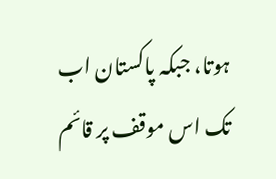ہوتا، جبکہ پاکستان اب تک اس موقف پر قائم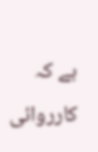ہے کہ کارروائی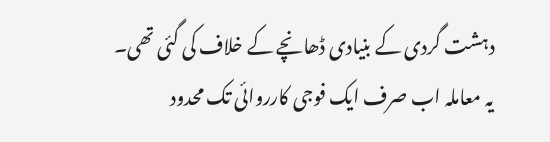دہشت گردی کے بنیادی ڈھانچے کے خلاف کی گئی تھی۔
یہ معاملہ اب صرف ایک فوجی کارروائی تک محدود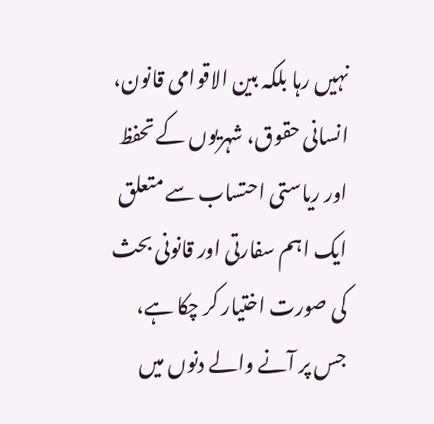نہیں رہا بلکہ بین الاقوامی قانون، انسانی حقوق، شہریوں کے تحفظ اور ریاستی احتساب سے متعلق ایک اہم سفارتی اور قانونی بحث کی صورت اختیار کر چکا ہے، جس پر آنے والے دنوں میں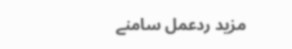مزید ردعمل سامنے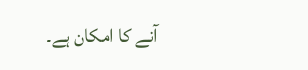آنے کا امکان ہے۔